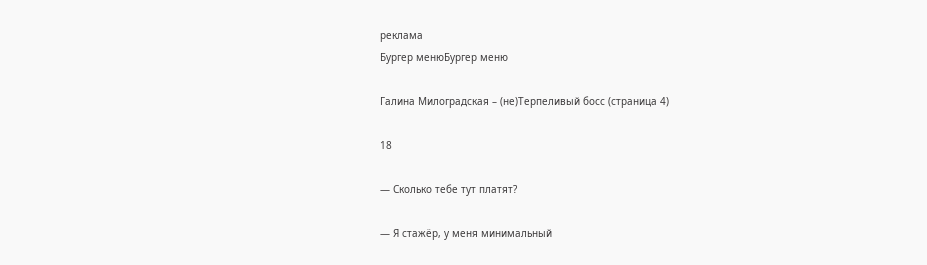реклама
Бургер менюБургер меню

Галина Милоградская – (не)Терпеливый босс (страница 4)

18

— Сколько тебе тут платят?

— Я стажёр, у меня минимальный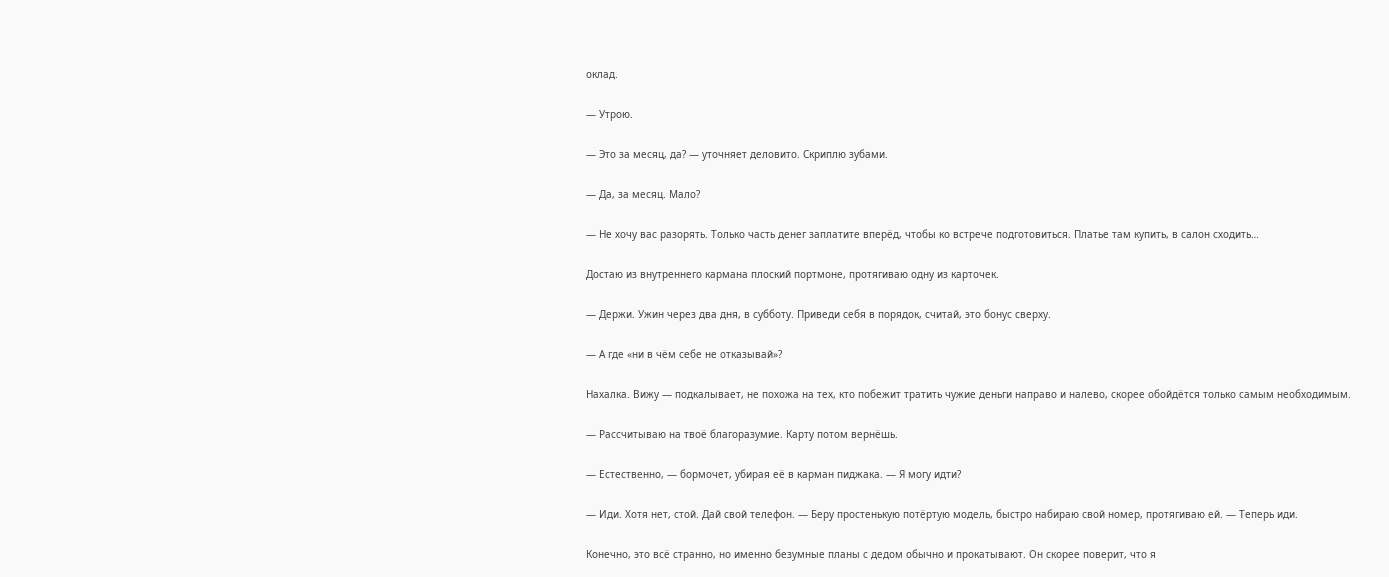оклад.

— Утрою.

— Это за месяц, да? — уточняет деловито. Скриплю зубами.

— Да, за месяц. Мало?

— Не хочу вас разорять. Только часть денег заплатите вперёд, чтобы ко встрече подготовиться. Платье там купить, в салон сходить…

Достаю из внутреннего кармана плоский портмоне, протягиваю одну из карточек.

— Держи. Ужин через два дня, в субботу. Приведи себя в порядок, считай, это бонус сверху.

— А где «ни в чём себе не отказывай»?

Нахалка. Вижу — подкалывает, не похожа на тех, кто побежит тратить чужие деньги направо и налево, скорее обойдётся только самым необходимым.

— Рассчитываю на твоё благоразумие. Карту потом вернёшь.

— Естественно, — бормочет, убирая её в карман пиджака. — Я могу идти?

— Иди. Хотя нет, стой. Дай свой телефон. — Беру простенькую потёртую модель, быстро набираю свой номер, протягиваю ей. — Теперь иди.

Конечно, это всё странно, но именно безумные планы с дедом обычно и прокатывают. Он скорее поверит, что я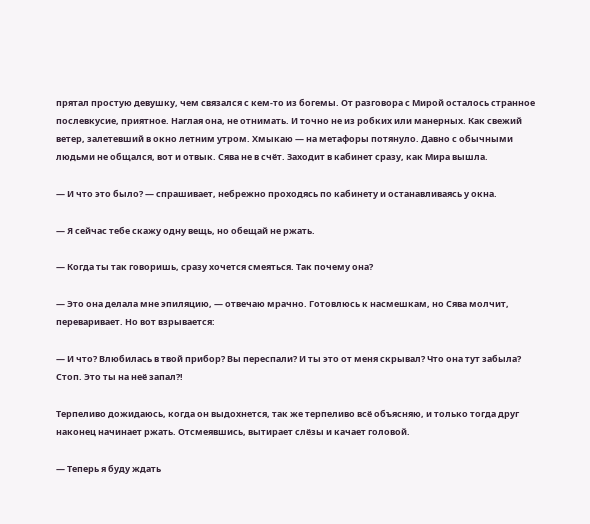прятал простую девушку, чем связался с кем-то из богемы. От разговора с Мирой осталось странное послевкусие, приятное. Наглая она, не отнимать. И точно не из робких или манерных. Как свежий ветер, залетевший в окно летним утром. Хмыкаю — на метафоры потянуло. Давно с обычными людьми не общался, вот и отвык. Сява не в счёт. Заходит в кабинет сразу, как Мира вышла.

— И что это было? — спрашивает, небрежно проходясь по кабинету и останавливаясь у окна.

— Я сейчас тебе скажу одну вещь, но обещай не ржать.

— Когда ты так говоришь, сразу хочется смеяться. Так почему она?

— Это она делала мне эпиляцию, — отвечаю мрачно. Готовлюсь к насмешкам, но Сява молчит, переваривает. Но вот взрывается:

— И что? Влюбилась в твой прибор? Вы переспали? И ты это от меня скрывал? Что она тут забыла? Стоп. Это ты на неё запал?!

Терпеливо дожидаюсь, когда он выдохнется, так же терпеливо всё объясняю, и только тогда друг наконец начинает ржать. Отсмеявшись, вытирает слёзы и качает головой.

— Теперь я буду ждать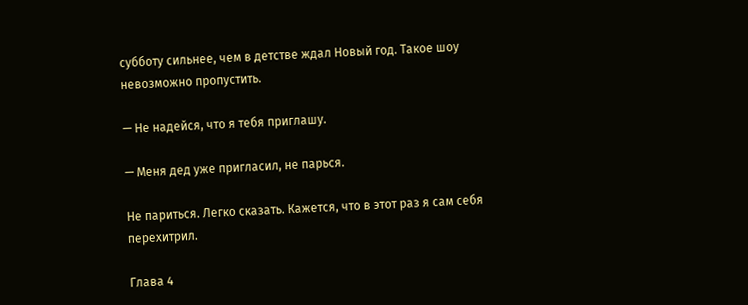субботу сильнее, чем в детстве ждал Новый год. Такое шоу невозможно пропустить.

— Не надейся, что я тебя приглашу.

— Меня дед уже пригласил, не парься.

Не париться. Легко сказать. Кажется, что в этот раз я сам себя перехитрил.

Глава 4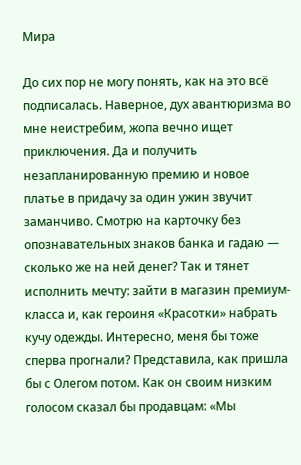Мира

До сих пор не могу понять, как на это всё подписалась. Наверное, дух авантюризма во мне неистребим, жопа вечно ищет приключения. Да и получить незапланированную премию и новое платье в придачу за один ужин звучит заманчиво. Смотрю на карточку без опознавательных знаков банка и гадаю — сколько же на ней денег? Так и тянет исполнить мечту: зайти в магазин премиум-класса и, как героиня «Красотки» набрать кучу одежды. Интересно, меня бы тоже сперва прогнали? Представила, как пришла бы с Олегом потом. Как он своим низким голосом сказал бы продавцам: «Мы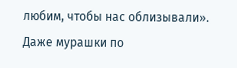любим, чтобы нас облизывали». Даже мурашки по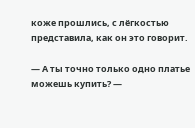коже прошлись, с лёгкостью представила, как он это говорит.

— А ты точно только одно платье можешь купить? —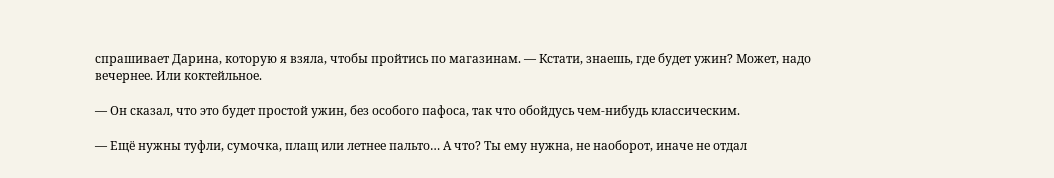спрашивает Дарина, которую я взяла, чтобы пройтись по магазинам. — Кстати, знаешь, где будет ужин? Может, надо вечернее. Или коктейльное.

— Он сказал, что это будет простой ужин, без особого пафоса, так что обойдусь чем-нибудь классическим.

— Ещё нужны туфли, сумочка, плащ или летнее пальто… А что? Ты ему нужна, не наоборот, иначе не отдал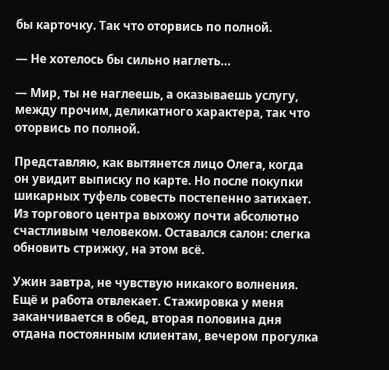бы карточку. Так что оторвись по полной.

— Не хотелось бы сильно наглеть…

— Мир, ты не наглеешь, а оказываешь услугу, между прочим, деликатного характера, так что оторвись по полной.

Представляю, как вытянется лицо Олега, когда он увидит выписку по карте. Но после покупки шикарных туфель совесть постепенно затихает. Из торгового центра выхожу почти абсолютно счастливым человеком. Оставался салон: слегка обновить стрижку, на этом всё.

Ужин завтра, не чувствую никакого волнения. Ещё и работа отвлекает. Стажировка у меня заканчивается в обед, вторая половина дня отдана постоянным клиентам, вечером прогулка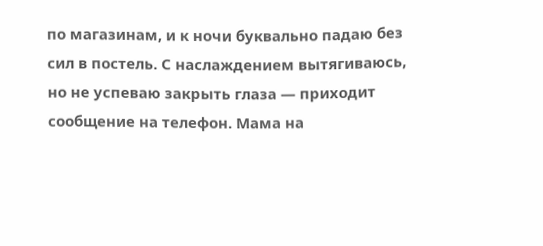по магазинам, и к ночи буквально падаю без сил в постель. С наслаждением вытягиваюсь, но не успеваю закрыть глаза — приходит сообщение на телефон. Мама на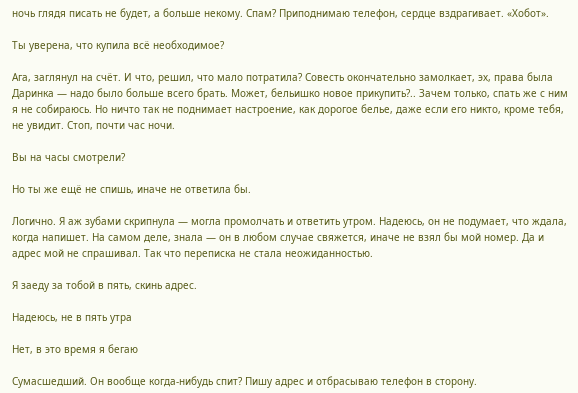ночь глядя писать не будет, а больше некому. Спам? Приподнимаю телефон, сердце вздрагивает. «Хобот».

Ты уверена, что купила всё необходимое?

Ага, заглянул на счёт. И что, решил, что мало потратила? Совесть окончательно замолкает, эх, права была Даринка — надо было больше всего брать. Может, бельишко новое прикупить?.. Зачем только, спать же с ним я не собираюсь. Но ничто так не поднимает настроение, как дорогое белье, даже если его никто, кроме тебя, не увидит. Стоп, почти час ночи.

Вы на часы смотрели?

Но ты же ещё не спишь, иначе не ответила бы.

Логично. Я аж зубами скрипнула — могла промолчать и ответить утром. Надеюсь, он не подумает, что ждала, когда напишет. На самом деле, знала — он в любом случае свяжется, иначе не взял бы мой номер. Да и адрес мой не спрашивал. Так что переписка не стала неожиданностью.

Я заеду за тобой в пять, скинь адрес.

Надеюсь, не в пять утра

Нет, в это время я бегаю

Сумасшедший. Он вообще когда-нибудь спит? Пишу адрес и отбрасываю телефон в сторону.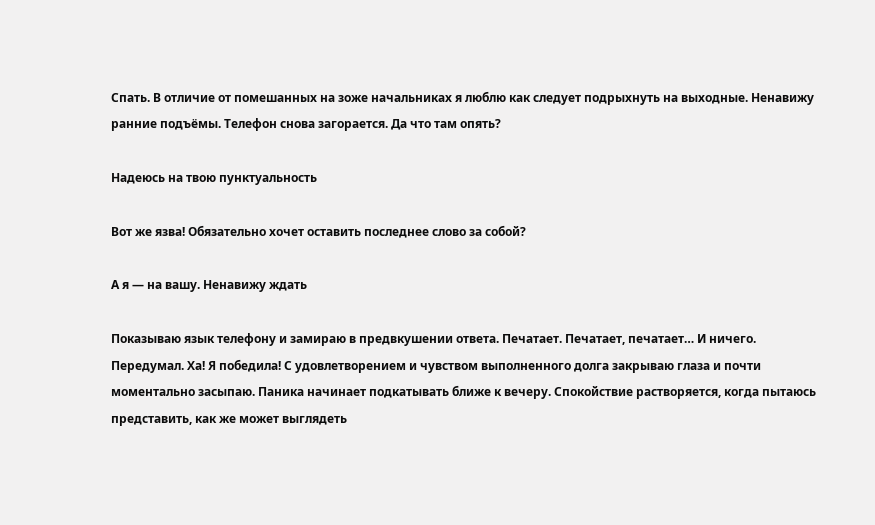Спать. В отличие от помешанных на зоже начальниках я люблю как следует подрыхнуть на выходные. Ненавижу ранние подъёмы. Телефон снова загорается. Да что там опять?

Надеюсь на твою пунктуальность

Вот же язва! Обязательно хочет оставить последнее слово за собой?

А я — на вашу. Ненавижу ждать

Показываю язык телефону и замираю в предвкушении ответа. Печатает. Печатает, печатает… И ничего. Передумал. Ха! Я победила! С удовлетворением и чувством выполненного долга закрываю глаза и почти моментально засыпаю. Паника начинает подкатывать ближе к вечеру. Спокойствие растворяется, когда пытаюсь представить, как же может выглядеть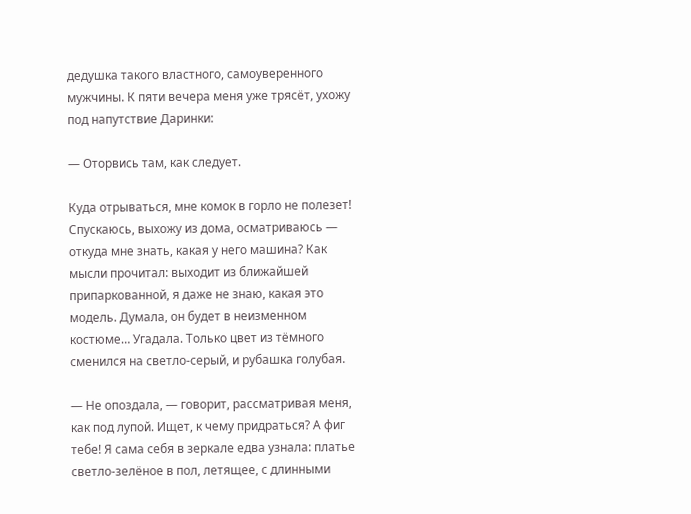дедушка такого властного, самоуверенного мужчины. К пяти вечера меня уже трясёт, ухожу под напутствие Даринки:

— Оторвись там, как следует.

Куда отрываться, мне комок в горло не полезет! Спускаюсь, выхожу из дома, осматриваюсь — откуда мне знать, какая у него машина? Как мысли прочитал: выходит из ближайшей припаркованной, я даже не знаю, какая это модель. Думала, он будет в неизменном костюме… Угадала. Только цвет из тёмного сменился на светло-серый, и рубашка голубая.

— Не опоздала, — говорит, рассматривая меня, как под лупой. Ищет, к чему придраться? А фиг тебе! Я сама себя в зеркале едва узнала: платье светло-зелёное в пол, летящее, с длинными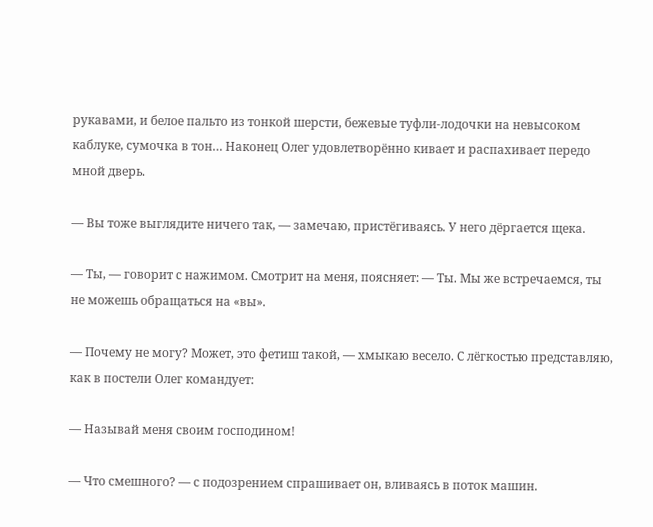рукавами, и белое пальто из тонкой шерсти, бежевые туфли-лодочки на невысоком каблуке, сумочка в тон… Наконец Олег удовлетворённо кивает и распахивает передо мной дверь.

— Вы тоже выглядите ничего так, — замечаю, пристёгиваясь. У него дёргается щека.

— Ты, — говорит с нажимом. Смотрит на меня, поясняет: — Ты. Мы же встречаемся, ты не можешь обращаться на «вы».

— Почему не могу? Может, это фетиш такой, — хмыкаю весело. С лёгкостью представляю, как в постели Олег командует:

— Называй меня своим господином!

— Что смешного? — с подозрением спрашивает он, вливаясь в поток машин.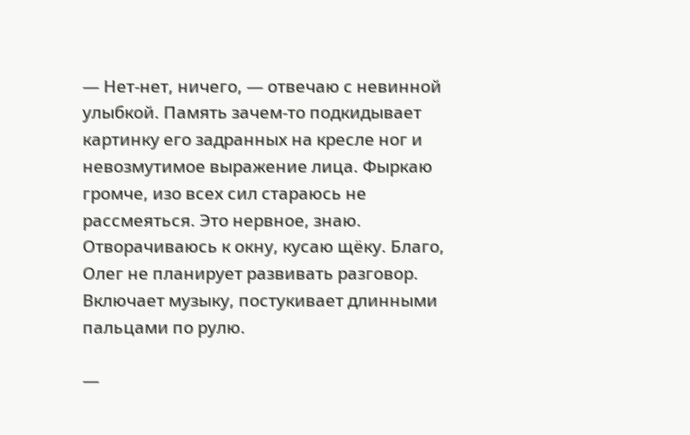— Нет-нет, ничего, — отвечаю с невинной улыбкой. Память зачем-то подкидывает картинку его задранных на кресле ног и невозмутимое выражение лица. Фыркаю громче, изо всех сил стараюсь не рассмеяться. Это нервное, знаю. Отворачиваюсь к окну, кусаю щёку. Благо, Олег не планирует развивать разговор. Включает музыку, постукивает длинными пальцами по рулю.

—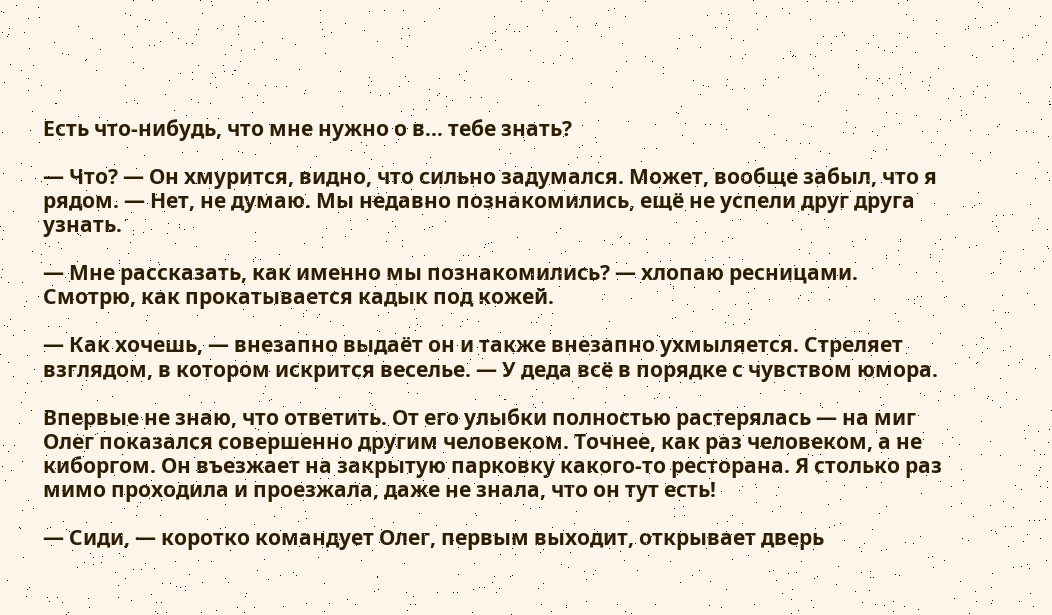Есть что-нибудь, что мне нужно о в… тебе знать?

— Что? — Он хмурится, видно, что сильно задумался. Может, вообще забыл, что я рядом. — Нет, не думаю. Мы недавно познакомились, ещё не успели друг друга узнать.

— Мне рассказать, как именно мы познакомились? — хлопаю ресницами. Смотрю, как прокатывается кадык под кожей.

— Как хочешь, — внезапно выдаёт он и также внезапно ухмыляется. Стреляет взглядом, в котором искрится веселье. — У деда всё в порядке с чувством юмора.

Впервые не знаю, что ответить. От его улыбки полностью растерялась — на миг Олег показался совершенно другим человеком. Точнее, как раз человеком, а не киборгом. Он въезжает на закрытую парковку какого-то ресторана. Я столько раз мимо проходила и проезжала, даже не знала, что он тут есть!

— Сиди, — коротко командует Олег, первым выходит, открывает дверь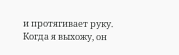и протягивает руку. Когда я выхожу, он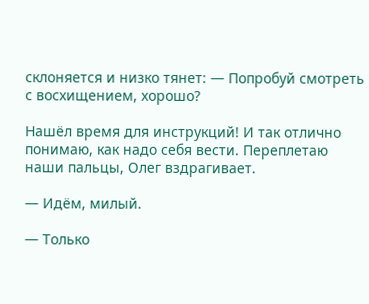склоняется и низко тянет: — Попробуй смотреть с восхищением, хорошо?

Нашёл время для инструкций! И так отлично понимаю, как надо себя вести. Переплетаю наши пальцы, Олег вздрагивает.

— Идём, милый.

— Только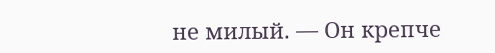не милый. — Он крепче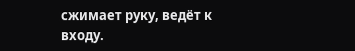сжимает руку, ведёт к входу.